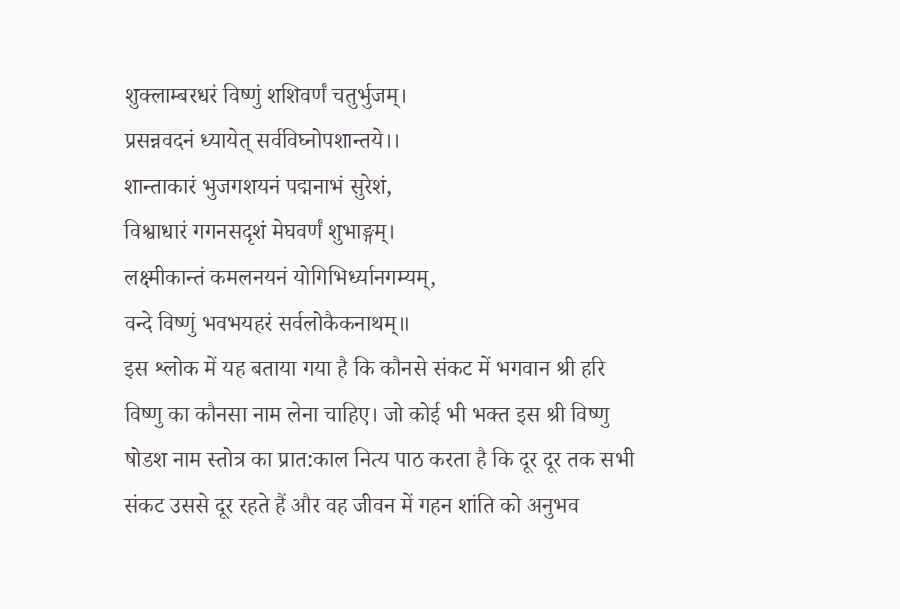शुक्लाम्बरधरं विष्णुं शशिवर्णं चतुर्भुजम्।
प्रसन्नवदनं ध्यायेत् सर्वविघ्नोपशान्तये।।
शान्ताकारं भुजगशयनं पद्मनाभं सुरेशं,
विश्वाधारं गगनसदृशं मेघवर्णं शुभाङ्गम्।
लक्ष्मीकान्तं कमलनयनं योगिभिर्ध्यानगम्यम्,
वन्दे विष्णुं भवभयहरं सर्वलोकैकनाथम्॥
इस श्लोक में यह बताया गया है कि कौनसे संकट में भगवान श्री हरि विष्णु का कौनसा नाम लेना चाहिए। जो कोई भी भक्त इस श्री विष्णु षोडश नाम स्तोत्र का प्रात:काल नित्य पाठ करता है कि दूर दूर तक सभी संकट उससे दूर रहते हैं और वह जीवन में गहन शांति को अनुभव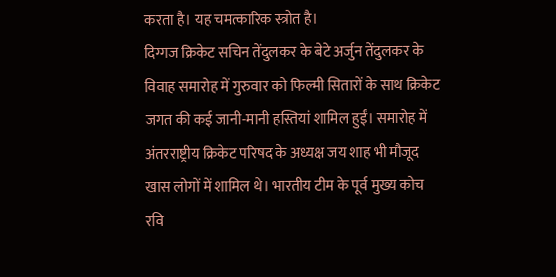करता है। यह चमत्कारिक स्त्रोत है।
दिग्गज क्रिकेट सचिन तेंदुलकर के बेटे अर्जुन तेंदुलकर के विवाह समारोह में गुरुवार को फिल्मी सितारों के साथ क्रिकेट जगत की कई जानी-मानी हस्तियां शामिल हुईं। समारोह में अंतरराष्ट्रीय क्रिकेट परिषद के अध्यक्ष जय शाह भी मौजूद खास लोगों में शामिल थे। भारतीय टीम के पूर्व मुख्य कोच रवि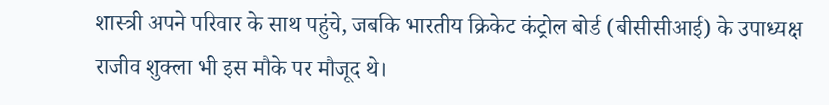शास्त्री अपने परिवार के साथ पहुंचे, जबकि भारतीय क्रिकेट कंट्रोल बोर्ड (बीसीसीआई) के उपाध्यक्ष राजीव शुक्ला भी इस मौके पर मौजूद थे।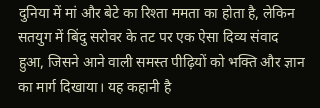दुनिया में मां और बेटे का रिश्ता ममता का होता है, लेकिन सतयुग में बिंदु सरोवर के तट पर एक ऐसा दिव्य संवाद हुआ, जिसने आने वाली समस्त पीढ़ियों को भक्ति और ज्ञान का मार्ग दिखाया। यह कहानी है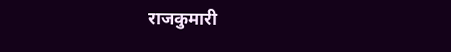राजकुमारी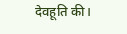देवहूति की।